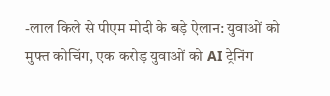-लाल किले से पीएम मोदी के बड़े ऐलान: युवाओं को मुफ्त कोचिंग, एक करोड़ युवाओं को AI ट्रेनिंग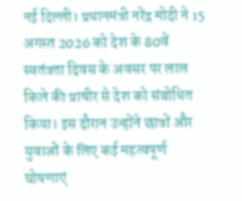नई दिल्ली। प्रधानमंत्री नरेंद्र मोदी ने 15 अगस्त 2026 को देश के 80वें स्वतंत्रता दिवस के अवसर पर लाल किले की प्राचीर से देश को संबोधित किया। इस दौरान उन्होंने छात्रों और युवाओं के लिए कई महत्वपूर्ण घोषणाएं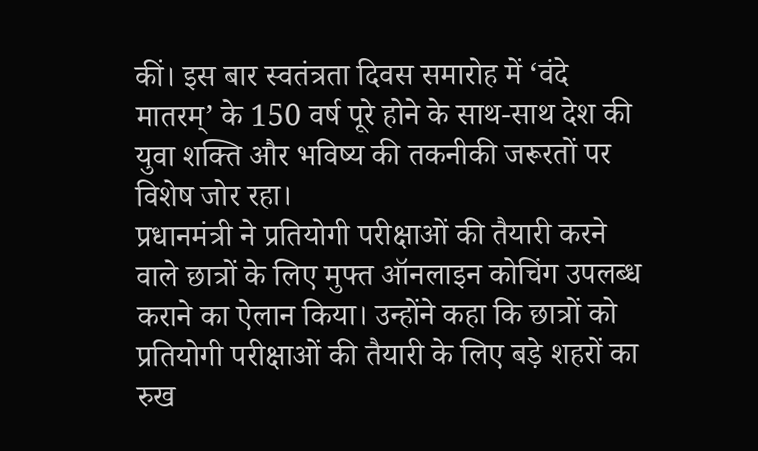कीं। इस बार स्वतंत्रता दिवस समारोह में ‘वंदे मातरम्’ के 150 वर्ष पूरे होने के साथ-साथ देश की युवा शक्ति और भविष्य की तकनीकी जरूरतों पर विशेष जोर रहा।
प्रधानमंत्री ने प्रतियोगी परीक्षाओं की तैयारी करने वाले छात्रों के लिए मुफ्त ऑनलाइन कोचिंग उपलब्ध कराने का ऐलान किया। उन्होंने कहा कि छात्रों को प्रतियोगी परीक्षाओं की तैयारी के लिए बड़े शहरों का रुख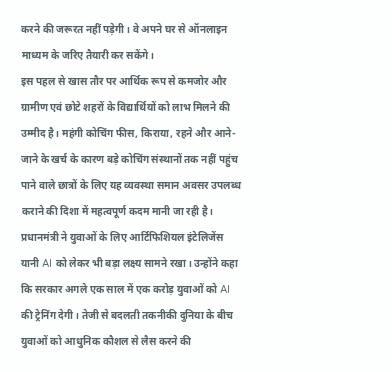करने की जरूरत नहीं पड़ेगी। वे अपने घर से ऑनलाइन माध्यम के जरिए तैयारी कर सकेंगे।
इस पहल से खास तौर पर आर्थिक रूप से कमजोर और ग्रामीण एवं छोटे शहरों के विद्यार्थियों को लाभ मिलने की उम्मीद है। महंगी कोचिंग फीस, किराया, रहने और आने-जाने के खर्च के कारण बड़े कोचिंग संस्थानों तक नहीं पहुंच पाने वाले छात्रों के लिए यह व्यवस्था समान अवसर उपलब्ध कराने की दिशा में महत्वपूर्ण कदम मानी जा रही है।
प्रधानमंत्री ने युवाओं के लिए आर्टिफिशियल इंटेलिजेंस यानी AI को लेकर भी बड़ा लक्ष्य सामने रखा। उन्होंने कहा कि सरकार अगले एक साल में एक करोड़ युवाओं को AI की ट्रेनिंग देगी। तेजी से बदलती तकनीकी दुनिया के बीच युवाओं को आधुनिक कौशल से लैस करने की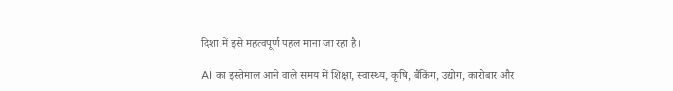दिशा में इसे महत्वपूर्ण पहल माना जा रहा है।

AI का इस्तेमाल आने वाले समय में शिक्षा, स्वास्थ्य, कृषि, बैंकिंग, उद्योग, कारोबार और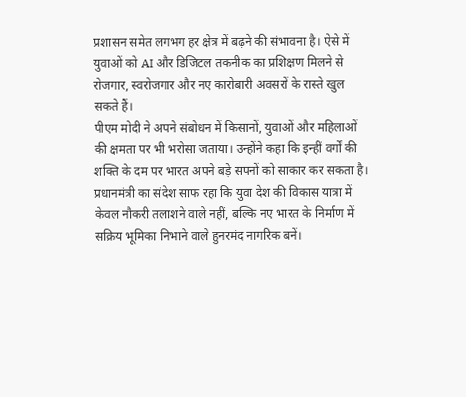प्रशासन समेत लगभग हर क्षेत्र में बढ़ने की संभावना है। ऐसे में युवाओं को AI और डिजिटल तकनीक का प्रशिक्षण मिलने से रोजगार, स्वरोजगार और नए कारोबारी अवसरों के रास्ते खुल सकते हैं।
पीएम मोदी ने अपने संबोधन में किसानों, युवाओं और महिलाओं की क्षमता पर भी भरोसा जताया। उन्होंने कहा कि इन्हीं वर्गों की शक्ति के दम पर भारत अपने बड़े सपनों को साकार कर सकता है। प्रधानमंत्री का संदेश साफ रहा कि युवा देश की विकास यात्रा में केवल नौकरी तलाशने वाले नहीं, बल्कि नए भारत के निर्माण में सक्रिय भूमिका निभाने वाले हुनरमंद नागरिक बनें।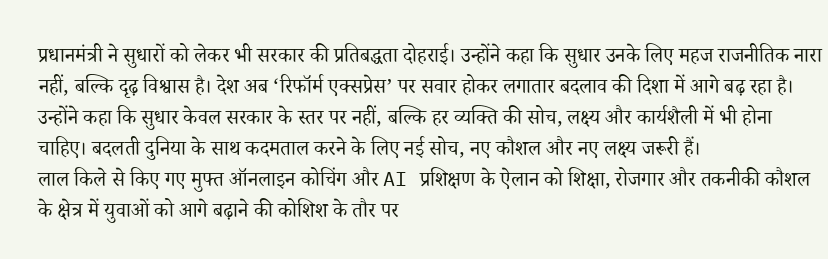प्रधानमंत्री ने सुधारों को लेकर भी सरकार की प्रतिबद्धता दोहराई। उन्होंने कहा कि सुधार उनके लिए महज राजनीतिक नारा नहीं, बल्कि दृढ़ विश्वास है। देश अब ‘रिफॉर्म एक्सप्रेस’ पर सवार होकर लगातार बदलाव की दिशा में आगे बढ़ रहा है।
उन्होंने कहा कि सुधार केवल सरकार के स्तर पर नहीं, बल्कि हर व्यक्ति की सोच, लक्ष्य और कार्यशैली में भी होना चाहिए। बदलती दुनिया के साथ कदमताल करने के लिए नई सोच, नए कौशल और नए लक्ष्य जरूरी हैं।
लाल किले से किए गए मुफ्त ऑनलाइन कोचिंग और AI प्रशिक्षण के ऐलान को शिक्षा, रोजगार और तकनीकी कौशल के क्षेत्र में युवाओं को आगे बढ़ाने की कोशिश के तौर पर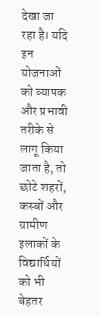देखा जा रहा है। यदि इन योजनाओं को व्यापक और प्रभावी तरीके से लागू किया जाता है, तो छोटे शहरों, कस्बों और ग्रामीण इलाकों के विद्यार्थियों को भी बेहतर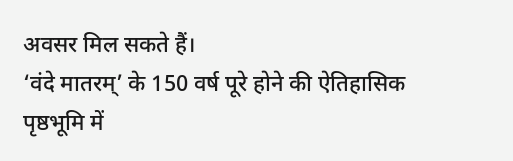अवसर मिल सकते हैं।
‘वंदे मातरम्’ के 150 वर्ष पूरे होने की ऐतिहासिक पृष्ठभूमि में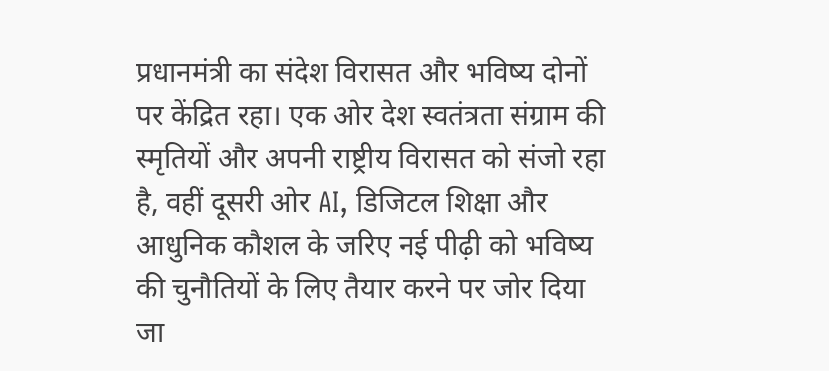प्रधानमंत्री का संदेश विरासत और भविष्य दोनों पर केंद्रित रहा। एक ओर देश स्वतंत्रता संग्राम की स्मृतियों और अपनी राष्ट्रीय विरासत को संजो रहा है, वहीं दूसरी ओर AI, डिजिटल शिक्षा और आधुनिक कौशल के जरिए नई पीढ़ी को भविष्य की चुनौतियों के लिए तैयार करने पर जोर दिया जा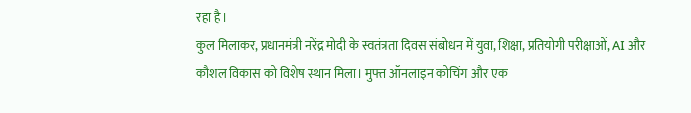रहा है।
कुल मिलाकर, प्रधानमंत्री नरेंद्र मोदी के स्वतंत्रता दिवस संबोधन में युवा, शिक्षा, प्रतियोगी परीक्षाओं, AI और कौशल विकास को विशेष स्थान मिला। मुफ्त ऑनलाइन कोचिंग और एक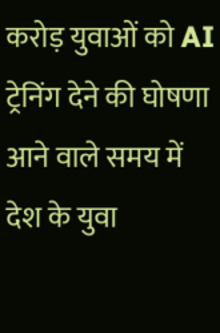करोड़ युवाओं को AI ट्रेनिंग देने की घोषणा आने वाले समय में देश के युवा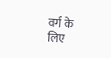वर्ग के लिए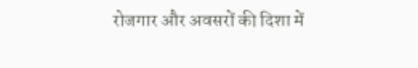रोजगार और अवसरों की दिशा में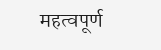महत्वपूर्ण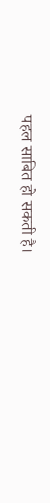पहल साबित हो सकती है।